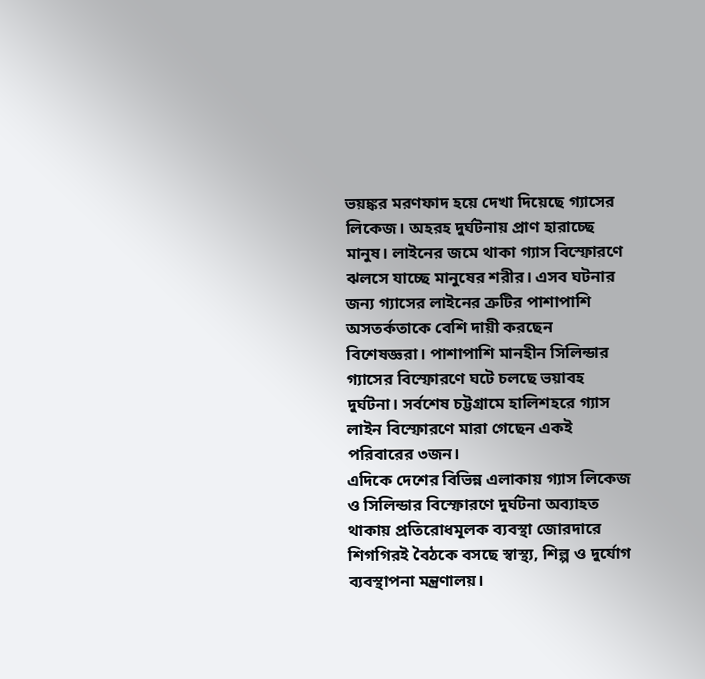ভয়ঙ্কর মরণফাদ হয়ে দেখা দিয়েছে গ্যাসের লিকেজ। অহরহ দুর্ঘটনায় প্রাণ হারাচ্ছে মানুষ। লাইনের জমে থাকা গ্যাস বিস্ফোরণে ঝলসে যাচ্ছে মানুষের শরীর। এসব ঘটনার জন্য গ্যাসের লাইনের ত্রুটির পাশাপাশি অসতর্কতাকে বেশি দায়ী করছেন বিশেষজ্ঞরা। পাশাপাশি মানহীন সিলিন্ডার গ্যাসের বিস্ফোরণে ঘটে চলছে ভয়াবহ দুর্ঘটনা। সর্বশেষ চট্টগ্রামে হালিশহরে গ্যাস লাইন বিস্ফোরণে মারা গেছেন একই পরিবারের ৩জন।
এদিকে দেশের বিভিন্ন এলাকায় গ্যাস লিকেজ ও সিলিন্ডার বিস্ফোরণে দুর্ঘটনা অব্যাহত থাকায় প্রতিরোধমূলক ব্যবস্থা জোরদারে শিগগিরই বৈঠকে বসছে স্বাস্থ্য, শিল্প ও দুর্যোগ ব্যবস্থাপনা মন্ত্রণালয়।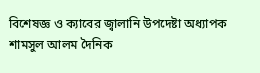বিশেষজ্ঞ ও ক্যাবের জ্বালানি উপদেষ্টা অধ্যাপক শামসুল আলম দৈনিক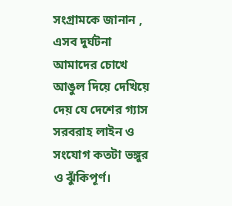সংগ্রামকে জানান , এসব দুর্ঘটনা আমাদের চোখে আঙুল দিয়ে দেখিয়ে দেয় যে দেশের গ্যাস সরবরাহ লাইন ও সংযোগ কতটা ভঙ্গুর ও ঝুঁকিপূর্ণ।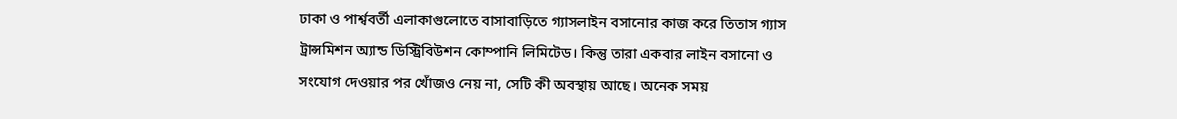ঢাকা ও পার্শ্ববর্তী এলাকাগুলোতে বাসাবাড়িতে গ্যাসলাইন বসানোর কাজ করে তিতাস গ্যাস ট্রান্সমিশন অ্যান্ড ডিস্ট্রিবিউশন কোম্পানি লিমিটেড। কিন্তু তারা একবার লাইন বসানো ও সংযোগ দেওয়ার পর খোঁজও নেয় না, সেটি কী অবস্থায় আছে। অনেক সময়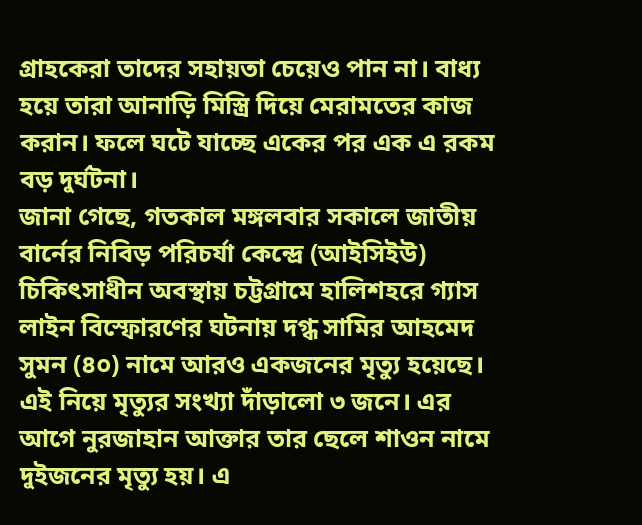গ্রাহকেরা তাদের সহায়তা চেয়েও পান না। বাধ্য হয়ে তারা আনাড়ি মিস্ত্রি দিয়ে মেরামতের কাজ করান। ফলে ঘটে যাচ্ছে একের পর এক এ রকম বড় দুর্ঘটনা।
জানা গেছে, গতকাল মঙ্গলবার সকালে জাতীয় বার্নের নিবিড় পরিচর্যা কেন্দ্রে (আইসিইউ) চিকিৎসাধীন অবস্থায় চট্টগ্রামে হালিশহরে গ্যাস লাইন বিস্ফোরণের ঘটনায় দগ্ধ সামির আহমেদ সুমন (৪০) নামে আরও একজনের মৃত্যু হয়েছে। এই নিয়ে মৃত্যুর সংখ্যা দাঁড়ালো ৩ জনে। এর আগে নুরজাহান আক্তার তার ছেলে শাওন নামে দুইজনের মৃত্যু হয়। এ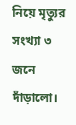নিয়ে মৃত্যুর সংখ্যা ৩ জনে দাঁড়ালো।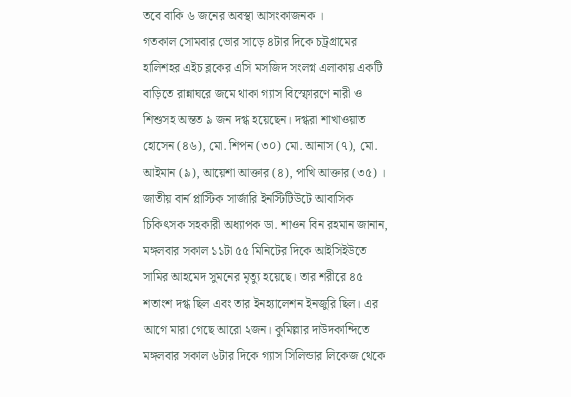তবে বাকি ৬ জনের অবস্থা আসংকাজনক ।
গতকাল সোমবার ভোর সাড়ে ৪টার দিকে চট্রগ্রামের হালিশহর এইচ ব্লকের এসি মসজিদ সংলগ্ন এলাকায় একটি বাড়িতে রান্নাঘরে জমে থাকা গ্যাস বিস্ফোরণে নারী ও শিশুসহ অন্তত ৯ জন দগ্ধ হয়েছেন। দগ্ধরা শাখাওয়াত হোসেন (৪৬), মো. শিপন (৩০) মো. আনাস (৭), মো. আইমান (৯), আয়েশা আক্তার (৪), পাখি আক্তার (৩৫) ।
জাতীয় বার্ন প্লাস্টিক সার্জারি ইনস্টিটিউটে আবাসিক চিকিৎসক সহকারী অধ্যাপক ডা. শাওন বিন রহমান জানান, মঙ্গলবার সকাল ১১টা ৫৫ মিনিটের দিকে আইসিইউতে সামির আহমেদ সুমনের মৃত্যু হয়েছে। তার শরীরে ৪৫ শতাংশ দগ্ধ ছিল এবং তার ইনহ্যালেশন ইনজুরি ছিল। এর আগে মারা গেছে আরো ২জন। কুমিল্লার দাউদকান্দিতে মঙ্গলবার সকাল ৬টার দিকে গ্যাস সিলিন্ডার লিকেজ থেকে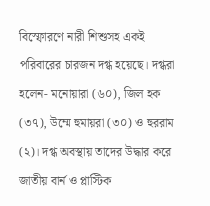বিস্ফোরণে নারী শিশুসহ একই পরিবারের চারজন দগ্ধ হয়েছে। দগ্ধরা হলেন- মনোয়ারা (৬০), জিল হক (৩৭), উম্মে হুমায়রা (৩০) ও হুররাম (২)। দগ্ধ অবস্থায় তাদের উদ্ধার করে জাতীয় বার্ন ও প্লাস্টিক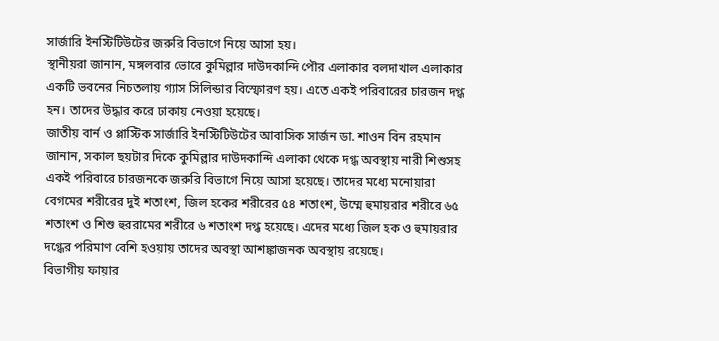সার্জারি ইনস্টিটিউটের জরুরি বিভাগে নিয়ে আসা হয়।
স্থানীয়রা জানান, মঙ্গলবার ভোরে কুমিল্লার দাউদকান্দি পৌর এলাকার বলদাখাল এলাকার একটি ভবনের নিচতলায় গ্যাস সিলিন্ডার বিস্ফোরণ হয়। এতে একই পরিবারের চারজন দগ্ধ হন। তাদের উদ্ধার করে ঢাকায় নেওয়া হয়েছে।
জাতীয় বার্ন ও প্লাস্টিক সার্জারি ইনস্টিটিউটের আবাসিক সার্জন ডা. শাওন বিন রহমান জানান, সকাল ছয়টার দিকে কুমিল্লার দাউদকান্দি এলাকা থেকে দগ্ধ অবস্থায় নারী শিশুসহ একই পরিবারে চারজনকে জরুরি বিভাগে নিয়ে আসা হয়েছে। তাদের মধ্যে মনোয়ারা বেগমের শরীরের দুই শতাংশ, জিল হকের শরীরের ৫৪ শতাংশ, উম্মে হুমায়রার শরীরে ৬৫ শতাংশ ও শিশু হুররামের শরীরে ৬ শতাংশ দগ্ধ হয়েছে। এদের মধ্যে জিল হক ও হুমায়রার দগ্ধের পরিমাণ বেশি হওয়ায় তাদের অবস্থা আশঙ্কাজনক অবস্থায় রয়েছে।
বিভাগীয় ফায়ার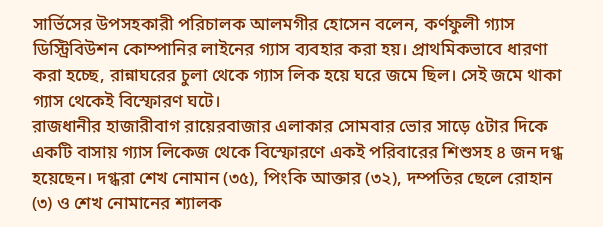সার্ভিসের উপসহকারী পরিচালক আলমগীর হোসেন বলেন, কর্ণফুলী গ্যাস ডিস্ট্রিবিউশন কোম্পানির লাইনের গ্যাস ব্যবহার করা হয়। প্রাথমিকভাবে ধারণা করা হচ্ছে, রান্নাঘরের চুলা থেকে গ্যাস লিক হয়ে ঘরে জমে ছিল। সেই জমে থাকা গ্যাস থেকেই বিস্ফোরণ ঘটে।
রাজধানীর হাজারীবাগ রায়েরবাজার এলাকার সোমবার ভোর সাড়ে ৫টার দিকে একটি বাসায় গ্যাস লিকেজ থেকে বিস্ফোরণে একই পরিবারের শিশুসহ ৪ জন দগ্ধ হয়েছেন। দগ্ধরা শেখ নোমান (৩৫), পিংকি আক্তার (৩২), দম্পতির ছেলে রোহান (৩) ও শেখ নোমানের শ্যালক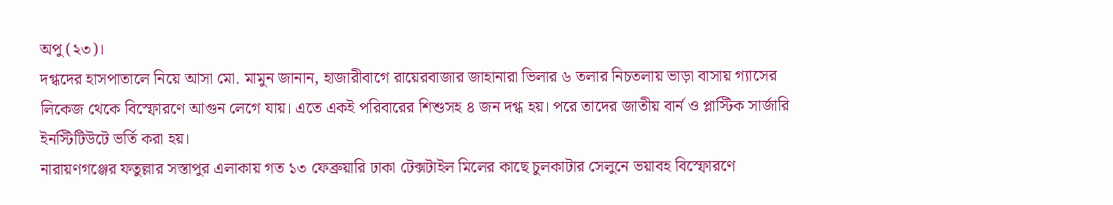অপু (২৩)।
দগ্ধদের হাসপাতালে নিয়ে আসা মো. মামুন জানান, হাজারীবাগে রায়েরবাজার জাহানারা ভিলার ৬ তলার নিচতলায় ভাড়া বাসায় গ্যাসের লিকেজ থেকে বিস্ফোরণে আগুন লেগে যায়। এতে একই পরিবারের শিশুসহ ৪ জন দগ্ধ হয়। পরে তাদের জাতীয় বার্ন ও প্লাস্টিক সার্জারি ইনস্টিটিউটে ভর্তি করা হয়।
নারায়ণগঞ্জের ফতুল্লার সস্তাপুর এলাকায় গত ১৩ ফেব্রুয়ারি ঢাকা টেক্সটাইল মিলের কাছে চুলকাটার সেলুনে ভয়াবহ বিস্ফোরণে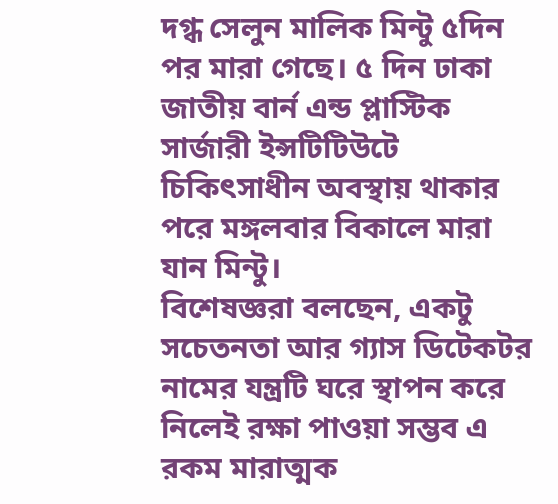দগ্ধ সেলুন মালিক মিন্টু ৫দিন পর মারা গেছে। ৫ দিন ঢাকা জাতীয় বার্ন এন্ড প্লাস্টিক সার্জারী ইন্সটিটিউটে চিকিৎসাধীন অবস্থায় থাকার পরে মঙ্গলবার বিকালে মারা যান মিন্টু।
বিশেষজ্ঞরা বলছেন, একটু সচেতনতা আর গ্যাস ডিটেকটর নামের যন্ত্রটি ঘরে স্থাপন করে নিলেই রক্ষা পাওয়া সম্ভব এ রকম মারাত্মক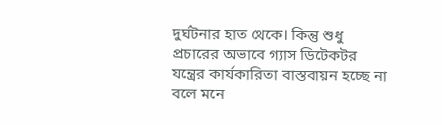দুর্ঘটনার হাত থেকে। কিন্তু শুধু প্রচারের অভাবে গ্যাস ডিটেকটর যন্ত্রের কার্যকারিতা বাস্তবায়ন হচ্ছে না বলে মনে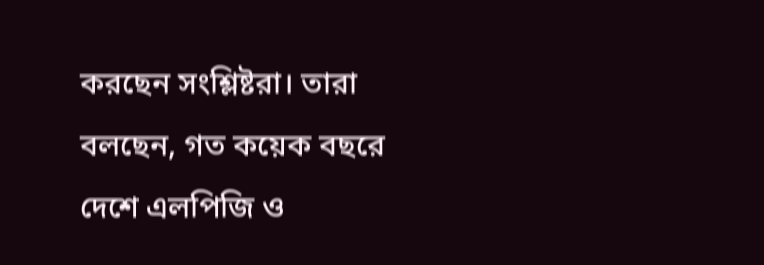করছেন সংশ্লিষ্টরা। তারা বলছেন, গত কয়েক বছরে দেশে এলপিজি ও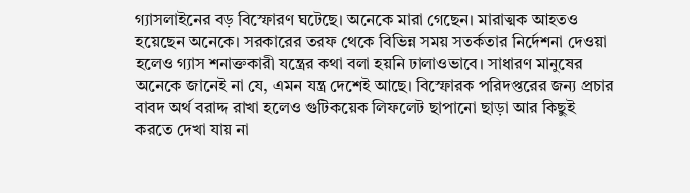গ্যাসলাইনের বড় বিস্ফোরণ ঘটেছে। অনেকে মারা গেছেন। মারাত্মক আহতও হয়েছেন অনেকে। সরকারের তরফ থেকে বিভিন্ন সময় সতর্কতার নির্দেশনা দেওয়া হলেও গ্যাস শনাক্তকারী যন্ত্রের কথা বলা হয়নি ঢালাওভাবে। সাধারণ মানুষের অনেকে জানেই না যে, এমন যন্ত্র দেশেই আছে। বিস্ফোরক পরিদপ্তরের জন্য প্রচার বাবদ অর্থ বরাদ্দ রাখা হলেও গুটিকয়েক লিফলেট ছাপানো ছাড়া আর কিছুই করতে দেখা যায় না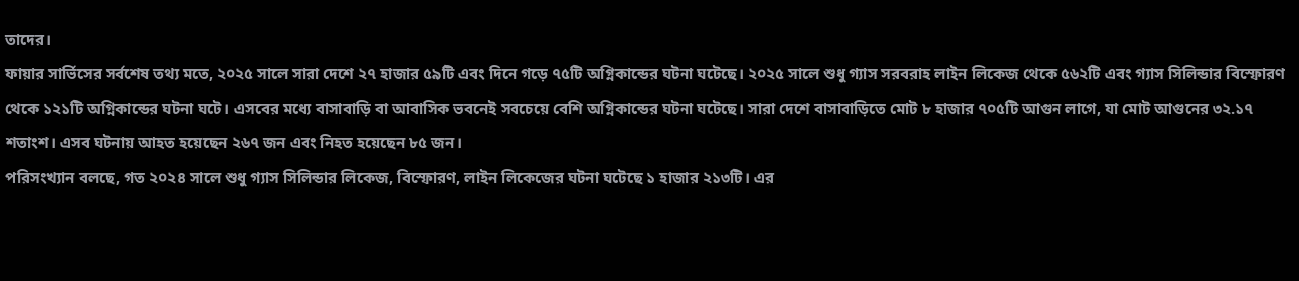তাদের।
ফায়ার সার্ভিসের সর্বশেষ তথ্য মতে, ২০২৫ সালে সারা দেশে ২৭ হাজার ৫৯টি এবং দিনে গড়ে ৭৫টি অগ্নিকান্ডের ঘটনা ঘটেছে। ২০২৫ সালে শুধু গ্যাস সরবরাহ লাইন লিকেজ থেকে ৫৬২টি এবং গ্যাস সিলিন্ডার বিস্ফোরণ থেকে ১২১টি অগ্নিকান্ডের ঘটনা ঘটে। এসবের মধ্যে বাসাবাড়ি বা আবাসিক ভবনেই সবচেয়ে বেশি অগ্নিকান্ডের ঘটনা ঘটেছে। সারা দেশে বাসাবাড়িতে মোট ৮ হাজার ৭০৫টি আগুন লাগে, যা মোট আগুনের ৩২.১৭ শতাংশ। এসব ঘটনায় আহত হয়েছেন ২৬৭ জন এবং নিহত হয়েছেন ৮৫ জন।
পরিসংখ্যান বলছে, গত ২০২৪ সালে শুধু গ্যাস সিলিন্ডার লিকেজ, বিস্ফোরণ, লাইন লিকেজের ঘটনা ঘটেছে ১ হাজার ২১৩টি। এর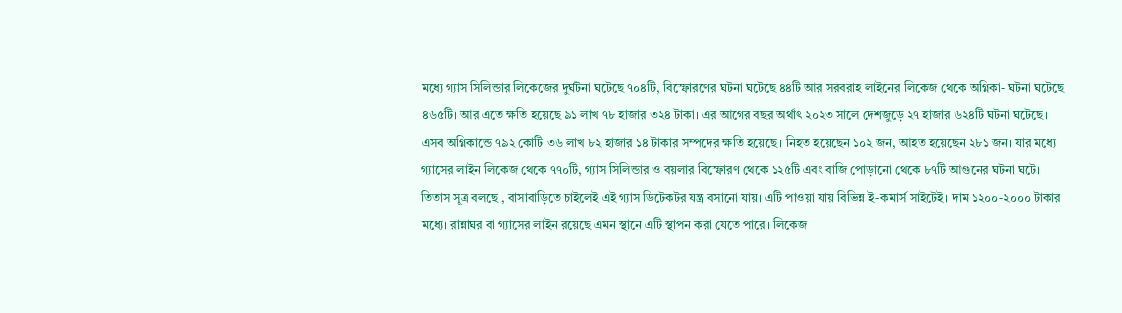মধ্যে গ্যাস সিলিন্ডার লিকেজের দুর্ঘটনা ঘটেছে ৭০৪টি, বিস্ফোরণের ঘটনা ঘটেছে ৪৪টি আর সরবরাহ লাইনের লিকেজ থেকে অগ্নিকা- ঘটনা ঘটেছে ৪৬৫টি। আর এতে ক্ষতি হয়েছে ৯১ লাখ ৭৮ হাজার ৩২৪ টাকা। এর আগের বছর অর্থাৎ ২০২৩ সালে দেশজুড়ে ২৭ হাজার ৬২৪টি ঘটনা ঘটেছে। এসব অগ্নিকান্ডে ৭৯২ কোটি ৩৬ লাখ ৮২ হাজার ১৪ টাকার সম্পদের ক্ষতি হয়েছে। নিহত হয়েছেন ১০২ জন, আহত হয়েছেন ২৮১ জন। যার মধ্যে গ্যাসের লাইন লিকেজ থেকে ৭৭০টি, গ্যাস সিলিন্ডার ও বয়লার বিস্ফোরণ থেকে ১২৫টি এবং বাজি পোড়ানো থেকে ৮৭টি আগুনের ঘটনা ঘটে।
তিতাস সূত্র বলছে , বাসাবাড়িতে চাইলেই এই গ্যাস ডিটেকটর যন্ত্র বসানো যায়। এটি পাওয়া যায় বিভিন্ন ই-কমার্স সাইটেই। দাম ১২০০-২০০০ টাকার মধ্যে। রান্নাঘর বা গ্যাসের লাইন রয়েছে এমন স্থানে এটি স্থাপন করা যেতে পারে। লিকেজ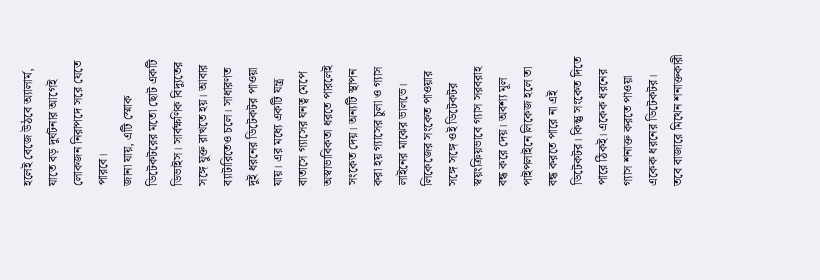হলেই বেজে উঠবে অ্যালার্ম, যাতে বড় দুর্ঘটনার আগেই লোকজন নিরাপদে সরে যেতে পারবে।
জানা যায়, এটি স্মোক ডিটেকটরের মতো ছোট একটি ডিভাইস। সার্বক্ষণিক বিদ্যুতের সঙ্গে যুক্ত রাখতে হয়। আবার ব্যাটারিতেও চলে। সাধারণত দুই ধরনের ডিটেকটর পাওয়া যায়। এর মধ্যে একটি যন্ত্র বাতাসে গ্যাসের ঘনত্ব মেপে অস্বাভাবিকতা ধরতে পারলেই সংকেত দেয়। অন্যটি স্থাপন করা হয় গ্যাসের চুলা ও গ্যাস লাইনের মাঝের ভালভে। লিকেজের সংকেত পাওয়ার সঙ্গে সঙ্গে ওই ডিটেকটর স্বয়ংক্রিয়ভাবে গ্যাস সরবরাহ বন্ধ করে দেয়। অবশ্য মূল পাইপলাইনে লিকেজ হলে তা বন্ধ করতে পারে না এই ডিটেকটর। কিন্তু সংকেত দিতে পারে ঠিকই। একেক ধরনের গ্যাস শনাক্ত করতে পাওয়া একেক ধরনের ডিটেকটর। তবে বাজারে মিথেন শনাক্তকারী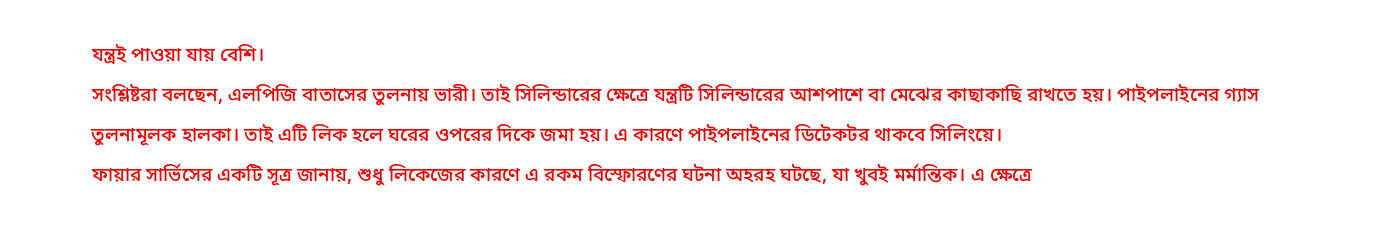যন্ত্রই পাওয়া যায় বেশি।
সংশ্লিষ্টরা বলছেন, এলপিজি বাতাসের তুলনায় ভারী। তাই সিলিন্ডারের ক্ষেত্রে যন্ত্রটি সিলিন্ডারের আশপাশে বা মেঝের কাছাকাছি রাখতে হয়। পাইপলাইনের গ্যাস তুলনামূলক হালকা। তাই এটি লিক হলে ঘরের ওপরের দিকে জমা হয়। এ কারণে পাইপলাইনের ডিটেকটর থাকবে সিলিংয়ে।
ফায়ার সার্ভিসের একটি সূত্র জানায়, শুধু লিকেজের কারণে এ রকম বিস্ফোরণের ঘটনা অহরহ ঘটছে, যা খুবই মর্মান্তিক। এ ক্ষেত্রে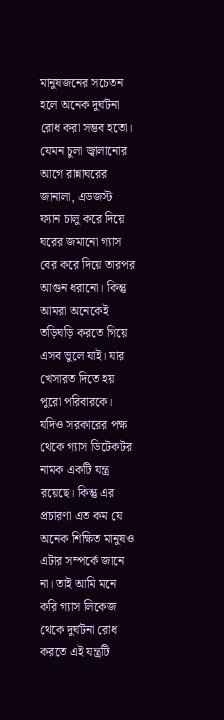মানুষজনের সচেতন হলে অনেক দুর্ঘটনা রোধ করা সম্ভব হতো। যেমন চুলা জ্বালানোর আগে রান্নাঘরের জানালা, এডজস্ট ফ্যান চালু করে দিয়ে ঘরের জমানো গ্যাস বের করে দিয়ে তারপর আগুন ধরানো। কিন্তু আমরা অনেকেই তড়িঘড়ি করতে গিয়ে এসব ভুলে যাই। যার খেসারত দিতে হয় পুরো পরিবারকে। যদিও সরকারের পক্ষ থেকে গ্যাস ডিটেকটর নামক একটি যন্ত্র রয়েছে। কিন্তু এর প্রচারণা এত কম যে অনেক শিক্ষিত মানুষও এটার সম্পর্কে জানে না। তাই আমি মনে করি গ্যাস লিকেজ থেকে দুর্ঘটনা রোধ করতে এই যন্ত্রটি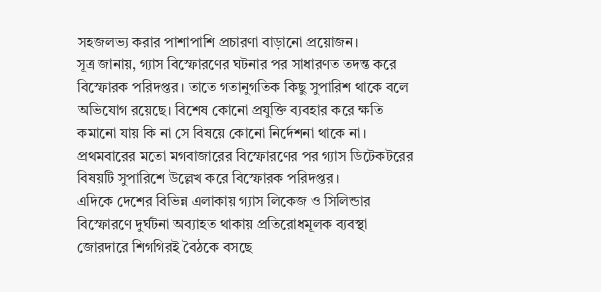সহজলভ্য করার পাশাপাশি প্রচারণা বাড়ানো প্রয়োজন।
সূত্র জানায়, গ্যাস বিস্ফোরণের ঘটনার পর সাধারণত তদন্ত করে বিস্ফোরক পরিদপ্তর। তাতে গতানুগতিক কিছু সুপারিশ থাকে বলে অভিযোগ রয়েছে। বিশেষ কোনো প্রযুক্তি ব্যবহার করে ক্ষতি কমানো যায় কি না সে বিষয়ে কোনো নির্দেশনা থাকে না। প্রথমবারের মতো মগবাজারের বিস্ফোরণের পর গ্যাস ডিটেকটরের বিষয়টি সুপারিশে উল্লেখ করে বিস্ফোরক পরিদপ্তর।
এদিকে দেশের বিভিন্ন এলাকায় গ্যাস লিকেজ ও সিলিন্ডার বিস্ফোরণে দুর্ঘটনা অব্যাহত থাকায় প্রতিরোধমূলক ব্যবস্থা জোরদারে শিগগিরই বৈঠকে বসছে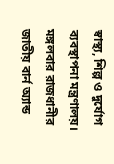স্বাস্থ্য, শিল্প ও দুর্যোগ ব্যবস্থাপনা মন্ত্রণালয়। মঙ্গলবার রাজধানীর জাতীয় বার্ন অ্যান্ড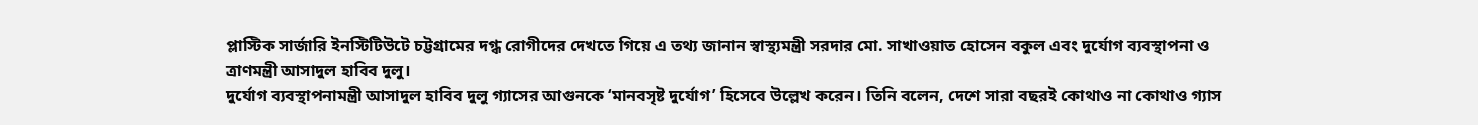প্লাস্টিক সার্জারি ইনস্টিটিউটে চট্টগ্রামের দগ্ধ রোগীদের দেখতে গিয়ে এ তথ্য জানান স্বাস্থ্যমন্ত্রী সরদার মো. সাখাওয়াত হোসেন বকুল এবং দুর্যোগ ব্যবস্থাপনা ও ত্রাণমন্ত্রী আসাদুল হাবিব দুলু।
দুর্যোগ ব্যবস্থাপনামন্ত্রী আসাদুল হাবিব দুলু গ্যাসের আগুনকে ‘মানবসৃষ্ট দুর্যোগ’ হিসেবে উল্লেখ করেন। তিনি বলেন, দেশে সারা বছরই কোথাও না কোথাও গ্যাস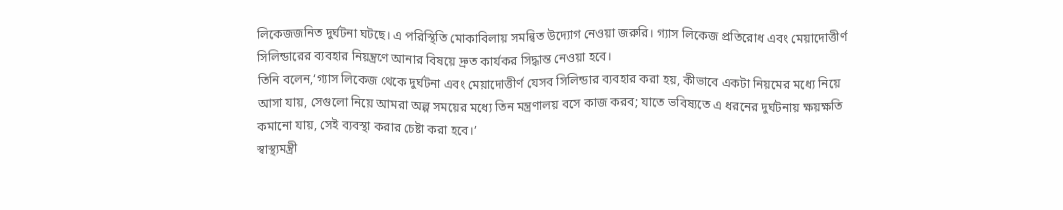লিকেজজনিত দুর্ঘটনা ঘটছে। এ পরিস্থিতি মোকাবিলায় সমন্বিত উদ্যোগ নেওয়া জরুরি। গ্যাস লিকেজ প্রতিরোধ এবং মেয়াদোত্তীর্ণ সিলিন্ডারের ব্যবহার নিয়ন্ত্রণে আনার বিষয়ে দ্রুত কার্যকর সিদ্ধান্ত নেওয়া হবে।
তিনি বলেন,‘গ্যাস লিকেজ থেকে দুর্ঘটনা এবং মেয়াদোত্তীর্ণ যেসব সিলিন্ডার ব্যবহার করা হয়, কীভাবে একটা নিয়মের মধ্যে নিয়ে আসা যায়, সেগুলো নিয়ে আমরা অল্প সময়ের মধ্যে তিন মন্ত্রণালয় বসে কাজ করব; যাতে ভবিষ্যতে এ ধরনের দুর্ঘটনায় ক্ষয়ক্ষতি কমানো যায়, সেই ব্যবস্থা করার চেষ্টা করা হবে।’
স্বাস্থ্যমন্ত্রী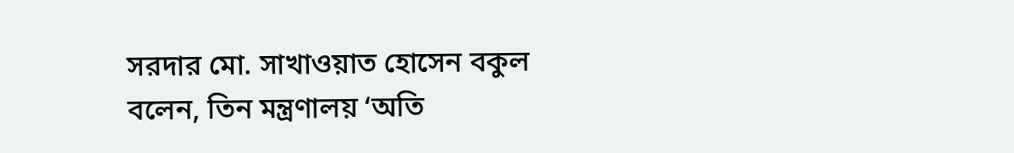সরদার মো. সাখাওয়াত হোসেন বকুল বলেন, তিন মন্ত্রণালয় ‘অতি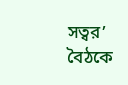সত্বর’ বৈঠকে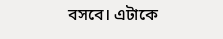বসবে। এটাকে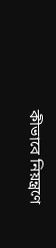কীভাবে নিয়ন্ত্রণে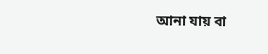আনা যায় বা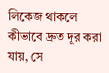লিকেজ থাকলে কীভাবে দ্রুত দূর করা যায়, সে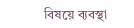বিষয়ে ব্যবস্থা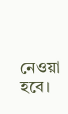নেওয়া হবে।